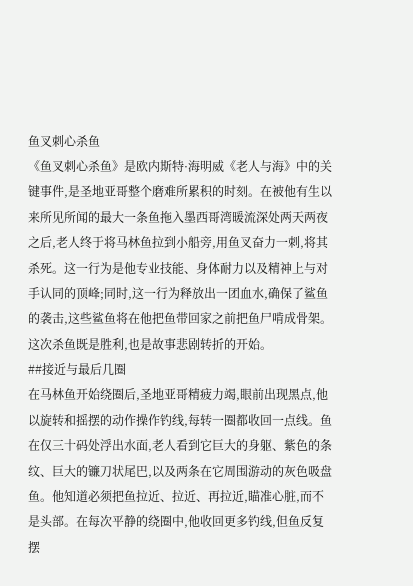鱼叉刺心杀鱼
《鱼叉刺心杀鱼》是欧内斯特·海明威《老人与海》中的关键事件,是圣地亚哥整个磨难所累积的时刻。在被他有生以来所见所闻的最大一条鱼拖入墨西哥湾暖流深处两天两夜之后,老人终于将马林鱼拉到小船旁,用鱼叉奋力一刺,将其杀死。这一行为是他专业技能、身体耐力以及精神上与对手认同的顶峰;同时,这一行为释放出一团血水,确保了鲨鱼的袭击,这些鲨鱼将在他把鱼带回家之前把鱼尸啃成骨架。这次杀鱼既是胜利,也是故事悲剧转折的开始。
##接近与最后几圈
在马林鱼开始绕圈后,圣地亚哥精疲力竭,眼前出现黑点,他以旋转和摇摆的动作操作钓线,每转一圈都收回一点线。鱼在仅三十码处浮出水面,老人看到它巨大的身躯、紫色的条纹、巨大的镰刀状尾巴,以及两条在它周围游动的灰色吸盘鱼。他知道必须把鱼拉近、拉近、再拉近,瞄准心脏,而不是头部。在每次平静的绕圈中,他收回更多钓线,但鱼反复摆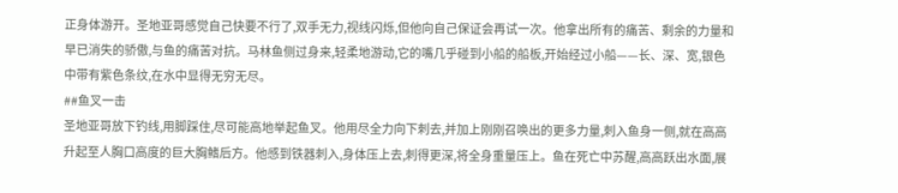正身体游开。圣地亚哥感觉自己快要不行了,双手无力,视线闪烁,但他向自己保证会再试一次。他拿出所有的痛苦、剩余的力量和早已消失的骄傲,与鱼的痛苦对抗。马林鱼侧过身来,轻柔地游动,它的嘴几乎碰到小船的船板,开始经过小船——长、深、宽,银色中带有紫色条纹,在水中显得无穷无尽。
##鱼叉一击
圣地亚哥放下钓线,用脚踩住,尽可能高地举起鱼叉。他用尽全力向下刺去,并加上刚刚召唤出的更多力量,刺入鱼身一侧,就在高高升起至人胸口高度的巨大胸鳍后方。他感到铁器刺入,身体压上去,刺得更深,将全身重量压上。鱼在死亡中苏醒,高高跃出水面,展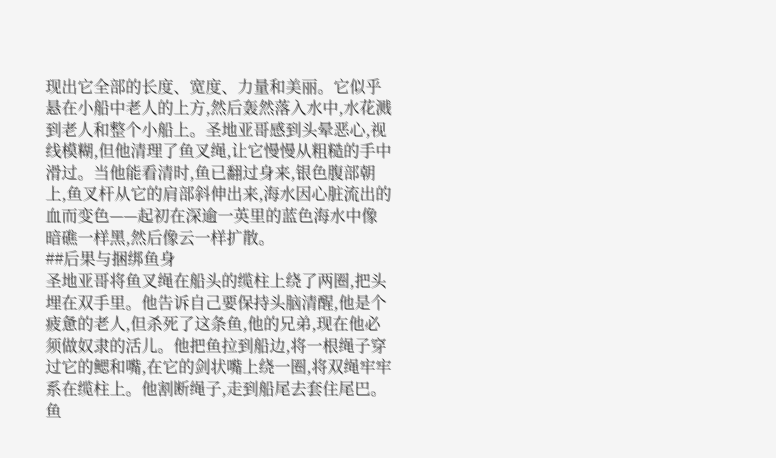现出它全部的长度、宽度、力量和美丽。它似乎悬在小船中老人的上方,然后轰然落入水中,水花溅到老人和整个小船上。圣地亚哥感到头晕恶心,视线模糊,但他清理了鱼叉绳,让它慢慢从粗糙的手中滑过。当他能看清时,鱼已翻过身来,银色腹部朝上,鱼叉杆从它的肩部斜伸出来,海水因心脏流出的血而变色——起初在深逾一英里的蓝色海水中像暗礁一样黑,然后像云一样扩散。
##后果与捆绑鱼身
圣地亚哥将鱼叉绳在船头的缆柱上绕了两圈,把头埋在双手里。他告诉自己要保持头脑清醒,他是个疲惫的老人,但杀死了这条鱼,他的兄弟,现在他必须做奴隶的活儿。他把鱼拉到船边,将一根绳子穿过它的鳃和嘴,在它的剑状嘴上绕一圈,将双绳牢牢系在缆柱上。他割断绳子,走到船尾去套住尾巴。鱼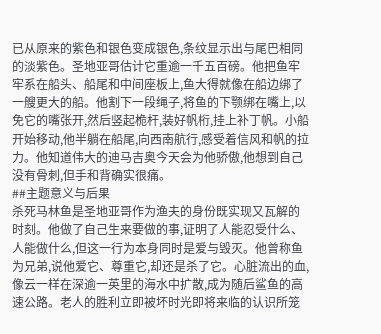已从原来的紫色和银色变成银色,条纹显示出与尾巴相同的淡紫色。圣地亚哥估计它重逾一千五百磅。他把鱼牢牢系在船头、船尾和中间座板上,鱼大得就像在船边绑了一艘更大的船。他割下一段绳子,将鱼的下颚绑在嘴上,以免它的嘴张开,然后竖起桅杆,装好帆桁,挂上补丁帆。小船开始移动,他半躺在船尾,向西南航行,感受着信风和帆的拉力。他知道伟大的迪马吉奥今天会为他骄傲,他想到自己没有骨刺,但手和背确实很痛。
##主题意义与后果
杀死马林鱼是圣地亚哥作为渔夫的身份既实现又瓦解的时刻。他做了自己生来要做的事,证明了人能忍受什么、人能做什么,但这一行为本身同时是爱与毁灭。他曾称鱼为兄弟,说他爱它、尊重它,却还是杀了它。心脏流出的血,像云一样在深逾一英里的海水中扩散,成为随后鲨鱼的高速公路。老人的胜利立即被坏时光即将来临的认识所笼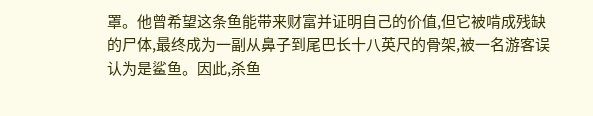罩。他曾希望这条鱼能带来财富并证明自己的价值,但它被啃成残缺的尸体,最终成为一副从鼻子到尾巴长十八英尺的骨架,被一名游客误认为是鲨鱼。因此,杀鱼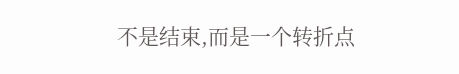不是结束,而是一个转折点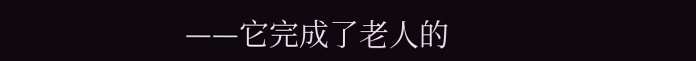——它完成了老人的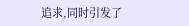追求,同时引发了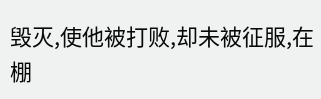毁灭,使他被打败,却未被征服,在棚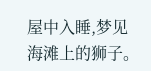屋中入睡,梦见海滩上的狮子。